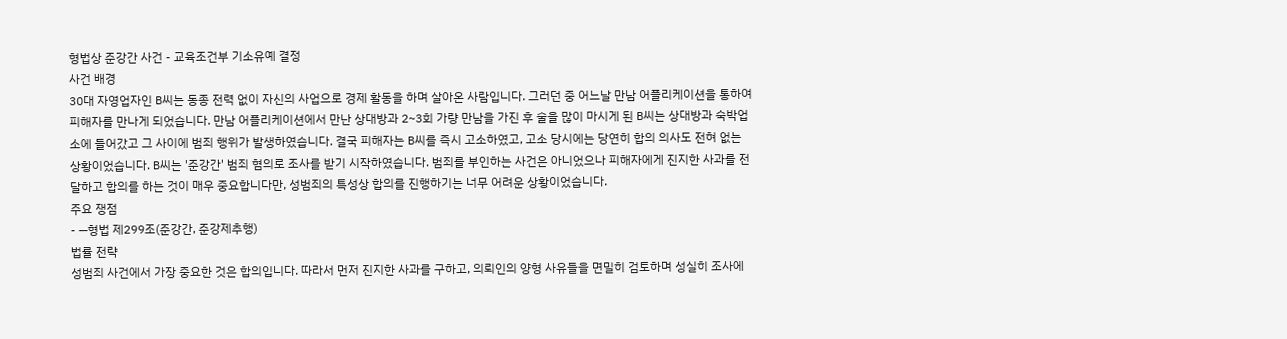형법상 준강간 사건 - 교육조건부 기소유예 결정
사건 배경
30대 자영업자인 B씨는 동종 전력 없이 자신의 사업으로 경제 활동을 하며 살아온 사람입니다. 그러던 중 어느날 만남 어플리케이션을 통하여 피해자를 만나게 되었습니다. 만남 어플리케이션에서 만난 상대방과 2~3회 가량 만남을 가진 후 술을 많이 마시게 된 B씨는 상대방과 숙박업소에 들어갔고 그 사이에 범죄 행위가 발생하였습니다. 결국 피해자는 B씨를 즉시 고소하였고, 고소 당시에는 당연히 합의 의사도 전혀 없는 상황이었습니다. B씨는 '준강간' 범죄 혐의로 조사를 받기 시작하였습니다. 범죄를 부인하는 사건은 아니었으나 피해자에게 진지한 사과를 전달하고 합의를 하는 것이 매우 중요합니다만, 성범죄의 특성상 합의를 진행하기는 너무 어려운 상황이었습니다.
주요 쟁점
- —형법 제299조(준강간, 준강제추행)
법률 전략
성범죄 사건에서 가장 중요한 것은 합의입니다. 따라서 먼저 진지한 사과를 구하고, 의뢰인의 양형 사유들을 면밀히 검토하며 성실히 조사에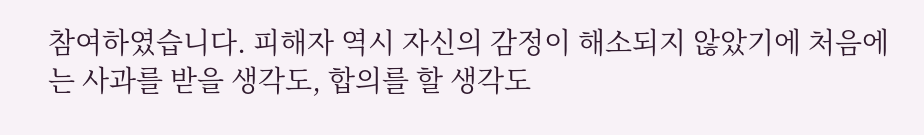참여하였습니다. 피해자 역시 자신의 감정이 해소되지 않았기에 처음에는 사과를 받을 생각도, 합의를 할 생각도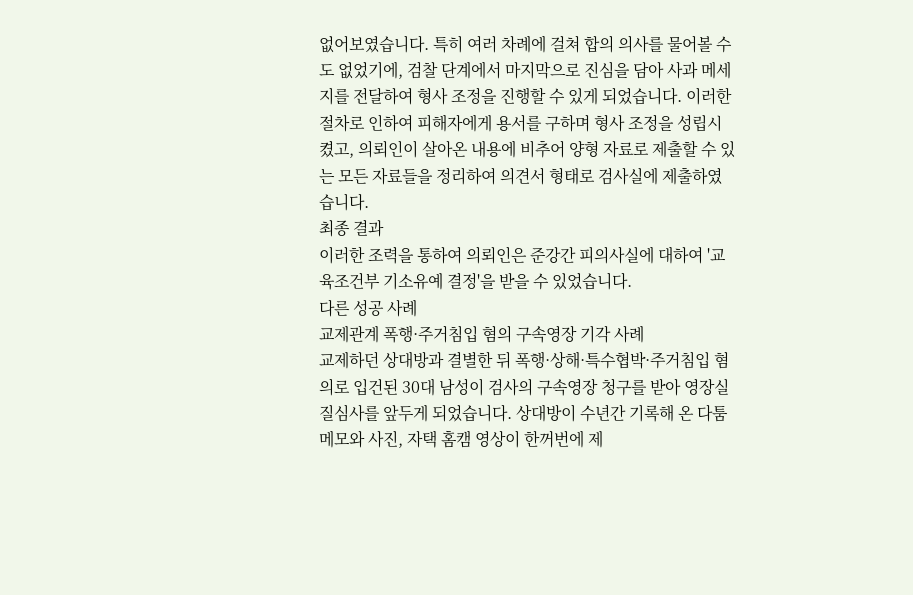없어보였습니다. 특히 여러 차례에 걸쳐 합의 의사를 물어볼 수도 없었기에, 검찰 단계에서 마지막으로 진심을 담아 사과 메세지를 전달하여 형사 조정을 진행할 수 있게 되었습니다. 이러한 절차로 인하여 피해자에게 용서를 구하며 형사 조정을 성립시켰고, 의뢰인이 살아온 내용에 비추어 양형 자료로 제출할 수 있는 모든 자료들을 정리하여 의견서 형태로 검사실에 제출하였습니다.
최종 결과
이러한 조력을 통하여 의뢰인은 준강간 피의사실에 대하여 '교육조건부 기소유예 결정'을 받을 수 있었습니다.
다른 성공 사례
교제관계 폭행·주거침입 혐의 구속영장 기각 사례
교제하던 상대방과 결별한 뒤 폭행·상해·특수협박·주거침입 혐의로 입건된 30대 남성이 검사의 구속영장 청구를 받아 영장실질심사를 앞두게 되었습니다. 상대방이 수년간 기록해 온 다툼 메모와 사진, 자택 홈캠 영상이 한꺼번에 제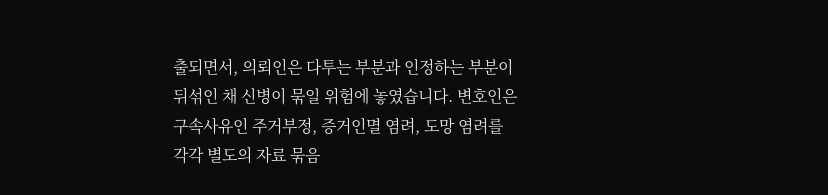출되면서, 의뢰인은 다투는 부분과 인정하는 부분이 뒤섞인 채 신병이 묶일 위험에 놓였습니다. 변호인은 구속사유인 주거부정, 증거인멸 염려, 도망 염려를 각각 별도의 자료 묶음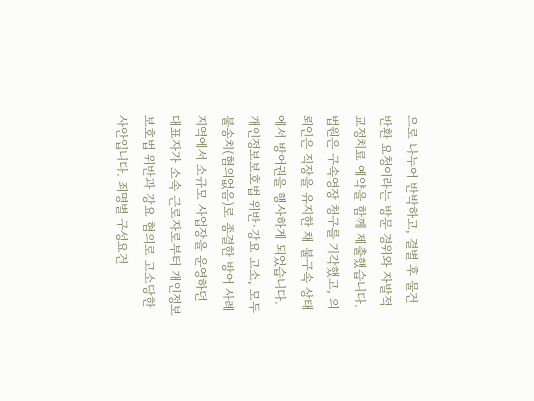으로 나누어 반박하고, 결별 후 물건 반환 요청이라는 방문 경위와 자발적 교정치료 예약을 함께 제출했습니다. 법원은 구속영장 청구를 기각했고, 의뢰인은 직장을 유지한 채 불구속 상태에서 방어권을 행사하게 되었습니다.
개인정보보호법 위반·강요 고소, 모두 불송치(혐의없음)로 종결한 방어 사례
지역에서 소규모 사업장을 운영하던 대표자가 소속 근로자로부터 개인정보보호법 위반과 강요 혐의로 고소당한 사안입니다. 죄명별 구성요건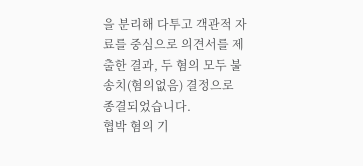을 분리해 다투고 객관적 자료를 중심으로 의견서를 제출한 결과, 두 혐의 모두 불송치(혐의없음) 결정으로 종결되었습니다.
협박 혐의 기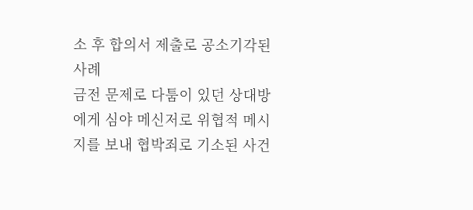소 후 합의서 제출로 공소기각된 사례
금전 문제로 다툼이 있던 상대방에게 심야 메신저로 위협적 메시지를 보내 협박죄로 기소된 사건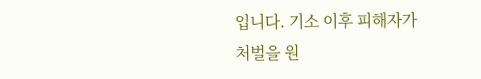입니다. 기소 이후 피해자가 처벌을 원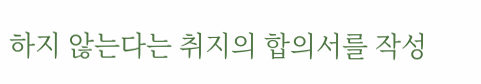하지 않는다는 취지의 합의서를 작성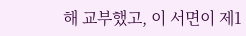해 교부했고, 이 서면이 제1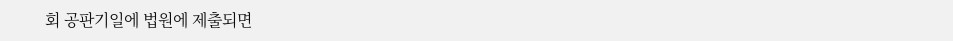회 공판기일에 법원에 제출되면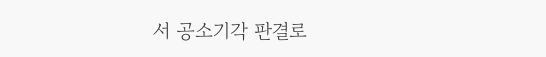서 공소기각 판결로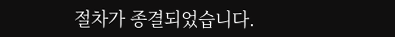절차가 종결되었습니다.